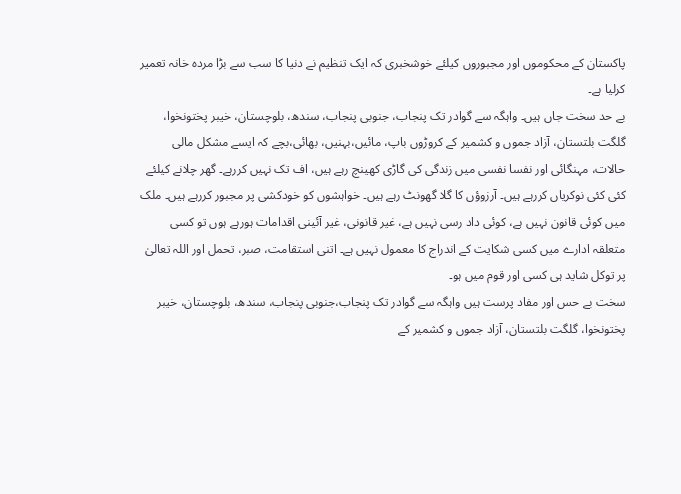پاکستان کے محکوموں اور مجبوروں کیلئے خوشخبری کہ ایک تنظیم نے دنیا کا سب سے بڑا مردہ خانہ تعمیر کرلیا ہے۔
بے حد سخت جاں ہیں۔ واہگہ سے گوادر تک پنجاب، جنوبی پنجاب، سندھ، بلوچستان، خیبر پختونخوا، گلگت بلتستان، آزاد جموں و کشمیر کے کروڑوں باپ، مائیں،بہنیں، بھائی،بچے کہ ایسے مشکل مالی حالات، مہنگائی اور نفسا نفسی میں زندگی کی گاڑی کھینچ رہے ہیں، اف تک نہیں کررہے۔ گھر چلانے کیلئے کئی کئی نوکریاں کررہے ہیں۔ آرزوؤں کا گلا گھونٹ رہے ہیں۔ خواہشوں کو خودکشی پر مجبور کررہے ہیں۔ ملک میں کوئی قانون نہیں ہے، کوئی داد رسی نہیں ہے، غیر قانونی، غیر آئینی اقدامات ہورہے ہوں تو کسی متعلقہ ادارے میں کسی شکایت کے اندراج کا معمول نہیں ہے۔ اتنی استقامت، صبر، تحمل اور اللہ تعالیٰ پر توکل شاید ہی کسی اور قوم میں ہو۔
سخت بے حس اور مفاد پرست ہیں واہگہ سے گوادر تک پنجاب،جنوبی پنجاب، سندھ، بلوچستان، خیبر پختونخوا، گلگت بلتستان، آزاد جموں و کشمیر کے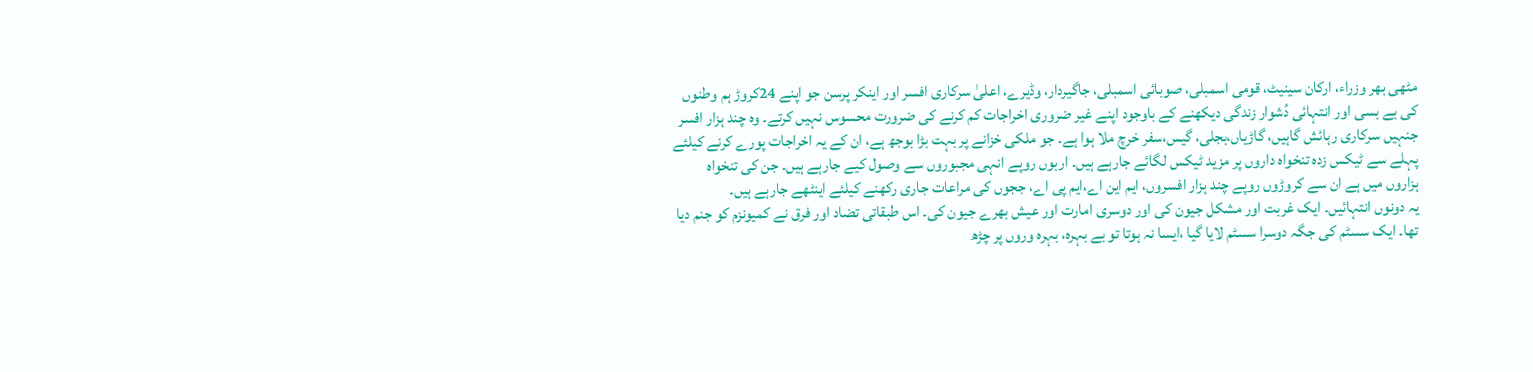مٹھی بھر وزراء، ارکان سینیٹ، قومی اسمبلی، صوبائی اسمبلی، جاگیردار، وڈیرے، اعلیٰ سرکاری افسر اور اینکر پرسن جو اپنے 24کروڑ ہم وطنوں کی بے بسی اور انتہائی دُشوار زندگی دیکھنے کے باوجود اپنے غیر ضروری اخراجات کم کرنے کی ضرورت محسوس نہیں کرتے۔ وہ چند ہزار افسر جنہیں سرکاری رہائش گاہیں، گاڑیاں،بجلی، گیس،سفر خرچ ملا ہوا ہے۔ جو ملکی خزانے پر بہت بڑا بوجھ ہے، ان کے یہ اخراجات پورے کرنے کیلئے پہلے سے ٹیکس زدہ تنخواہ داروں پر مزید ٹیکس لگائے جارہے ہیں۔ اربوں روپے انہی مجبوروں سے وصول کیے جارہے ہیں۔ جن کی تنخواہ ہزاروں میں ہے ان سے کروڑوں روپے چند ہزار افسروں، ایم این اے،ایم پی اے، ججوں کی مراعات جاری رکھنے کیلئے اینٹھے جارہے ہیں۔
یہ دونوں انتہائیں۔ ایک غربت اور مشکل جیون کی اور دوسری امارت اور عیش بھرے جیون کی۔ اس طبقاتی تضاد اور فرق نے کمیونزم کو جنم دیا تھا۔ ایک سسٹم کی جگہ دوسرا سسٹم لایا گیا ،ایسا نہ ہوتا تو بے بہرہ، بہرہ وروں پر چڑھ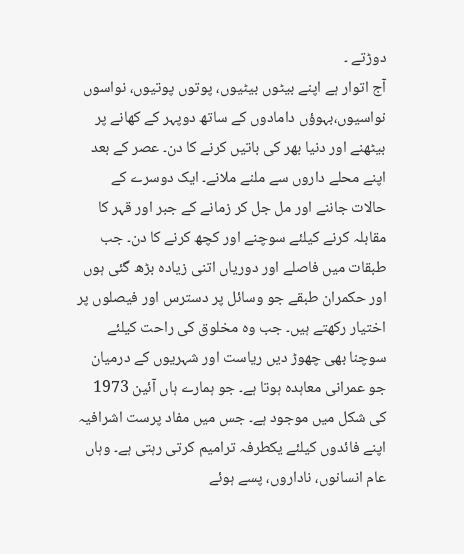دوڑتے ۔
آج اتوار ہے اپنے بیٹوں بیٹیوں، پوتوں پوتیوں، نواسوں نواسیوں،بہوؤں دامادوں کے ساتھ دوپہر کے کھانے پر بیٹھنے اور دنیا بھر کی باتیں کرنے کا دن۔ عصر کے بعد اپنے محلے داروں سے ملنے ملانے۔ ایک دوسرے کے حالات جاننے اور مل جل کر زمانے کے جبر اور قہر کا مقابلہ کرنے کیلئے سوچنے اور کچھ کرنے کا دن۔ جب طبقات میں فاصلے اور دوریاں اتنی زیادہ بڑھ گئی ہوں اور حکمران طبقے جو وسائل پر دسترس اور فیصلوں پر اختیار رکھتے ہیں۔ جب وہ مخلوق کی راحت کیلئے سوچنا بھی چھوڑ دیں ریاست اور شہریوں کے درمیان جو عمرانی معاہدہ ہوتا ہے۔ جو ہمارے ہاں آئین 1973 کی شکل میں موجود ہے۔ جس میں مفاد پرست اشرافیہ اپنے فائدوں کیلئے یکطرفہ ترامیم کرتی رہتی ہے۔ وہاں عام انسانوں، ناداروں، پسے ہوئے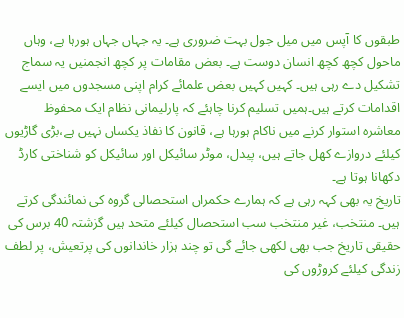طبقوں کا آپس میں میل جول بہت ضروری ہے۔ یہ جہاں جہاں ہورہا ہے، وہاں ماحول کچھ کچھ انسان دوست ہے۔ بعض مقامات پر کچھ انجمنیں یہ سماج تشکیل دے رہی ہیں۔ کہیں کہیں بعض علمائے کرام اپنی مسجدوں میں ایسے اقدامات کرتے ہیں۔ہمیں تسلیم کرنا چاہئے کہ پارلیمانی نظام ایک محفوظ معاشرہ استوار کرنے میں ناکام ہورہا ہے، قانون کا نفاذ یکساں نہیں ہے،بڑی گاڑیوں کیلئے دروازے کھل جاتے ہیں، پیدل، موٹر سائیکل اور سائیکل کو شناختی کارڈ دکھانا ہوتا ہے۔
تاریخ یہ بھی کہہ رہی ہے کہ ہمارے حکمراں استحصالی گروہ کی نمائندگی کرتے ہیں۔ منتخب، غیر منتخب سب استحصال کیلئے متحد ہیں گزشتہ 40 برس کی حقیقی تاریخ جب بھی لکھی جائے گی تو چند ہزار خاندانوں کی پرتعیش، پر لطف زندگی کیلئے کروڑوں کی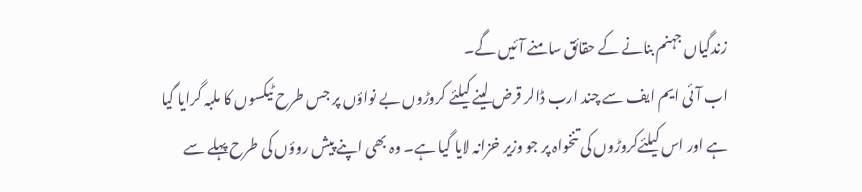زندگیاں جہنم بنانے کے حقائق سامنے آئیں گے۔
اب آئی ایم ایف سے چند ارب ڈالر قرض لینے کیلئے کروڑوں بے نواؤں پر جس طرح ٹیکسوں کا ملبہ گرایا گیا ہے اور اس کیلئےکروڑوں کی تنخواہ پر جو وزیر خزانہ لایا گیا ہے۔ وہ بھی اپنے پیش روؤں کی طرح پہلے سے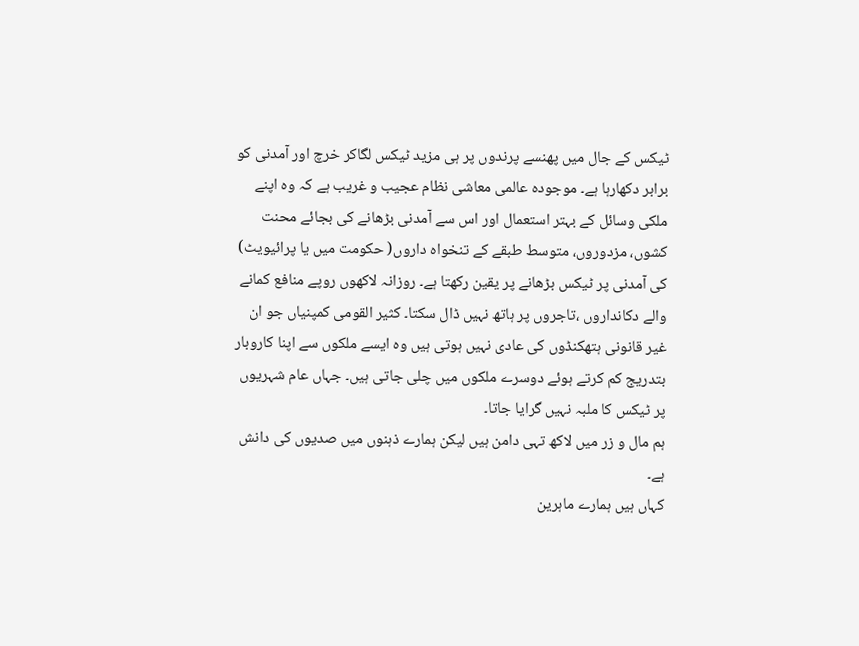ٹیکس کے جال میں پھنسے پرندوں پر ہی مزید ٹیکس لگاکر خرچ اور آمدنی کو برابر دکھارہا ہے۔ موجودہ عالمی معاشی نظام عجیب و غریب ہے کہ وہ اپنے ملکی وسائل کے بہتر استعمال اور اس سے آمدنی بڑھانے کی بجائے محنت کشوں، مزدوروں، متوسط طبقے کے تنخواہ داروں( حکومت میں یا پرائیویٹ) کی آمدنی پر ٹیکس بڑھانے پر یقین رکھتا ہے۔ روزانہ لاکھوں روپے منافع کمانے والے دکانداروں ،تاجروں پر ہاتھ نہیں ڈال سکتا۔ کثیر القومی کمپنیاں جو ان غیر قانونی ہتھکنڈوں کی عادی نہیں ہوتی ہیں وہ ایسے ملکوں سے اپنا کاروبار بتدریج کم کرتے ہوئے دوسرے ملکوں میں چلی جاتی ہیں۔ جہاں عام شہریوں پر ٹیکس کا ملبہ نہیں گرایا جاتا۔
ہم مال و زر میں لاکھ تہی دامن ہیں لیکن ہمارے ذہنوں میں صدیوں کی دانش ہے۔
کہاں ہیں ہمارے ماہرین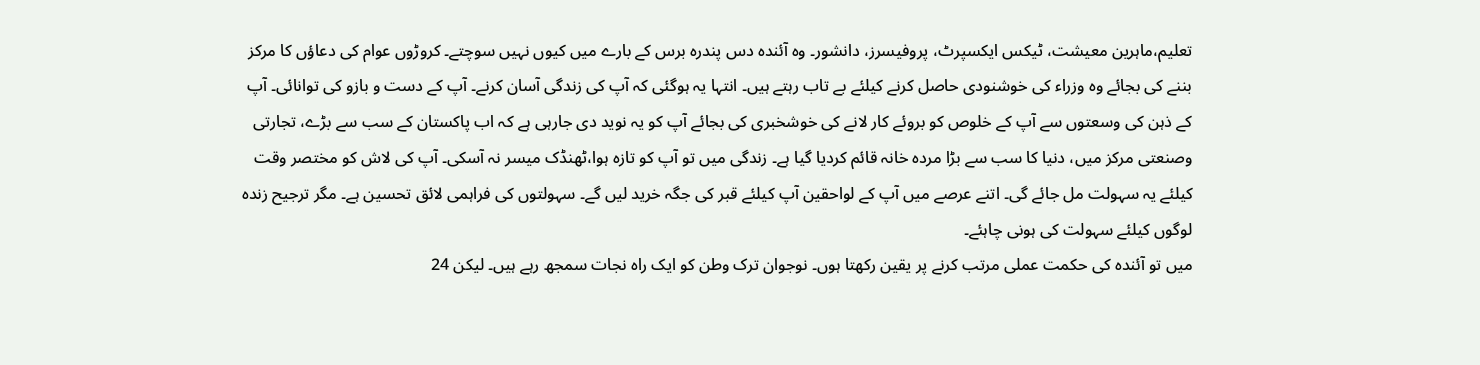تعلیم،ماہرین معیشت، ٹیکس ایکسپرٹ، پروفیسرز، دانشور۔ وہ آئندہ دس پندرہ برس کے بارے میں کیوں نہیں سوچتے۔ کروڑوں عوام کی دعاؤں کا مرکز بننے کی بجائے وہ وزراء کی خوشنودی حاصل کرنے کیلئے بے تاب رہتے ہیں۔ انتہا یہ ہوگئی کہ آپ کی زندگی آسان کرنے۔ آپ کے دست و بازو کی توانائی۔ آپ کے ذہن کی وسعتوں سے آپ کے خلوص کو بروئے کار لانے کی خوشخبری کی بجائے آپ کو یہ نوید دی جارہی ہے کہ اب پاکستان کے سب سے بڑے، تجارتی وصنعتی مرکز میں، دنیا کا سب سے بڑا مردہ خانہ قائم کردیا گیا ہے۔ زندگی میں تو آپ کو تازہ ہوا،ٹھنڈک میسر نہ آسکی۔ آپ کی لاش کو مختصر وقت کیلئے یہ سہولت مل جائے گی۔ اتنے عرصے میں آپ کے لواحقین آپ کیلئے قبر کی جگہ خرید لیں گے۔ سہولتوں کی فراہمی لائق تحسین ہے۔ مگر ترجیح زندہ لوگوں کیلئے سہولت کی ہونی چاہئے۔
میں تو آئندہ کی حکمت عملی مرتب کرنے پر یقین رکھتا ہوں۔ نوجوان ترک وطن کو ایک راہ نجات سمجھ رہے ہیں۔ لیکن 24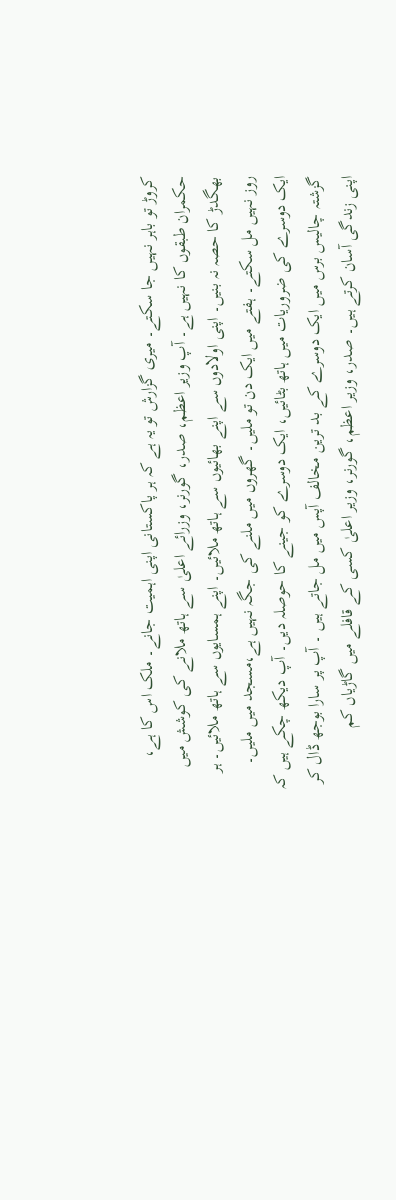کروڑ تو باہر نہیں جا سکتے۔ میری گزارش تو یہ ہے کہ ہر پاکستانی اپنی اہمیت جانے۔ ملک اس کا ہے، حکمران طبقوں کا نہیں ہے۔ آپ وزیر اعظم، صدر، گورنر، وزرائے اعلیٰ سے ہاتھ ملانے کی کوشش میں بھگدڑ کا حصہ نہ بنیں۔ اپنی اولادوں سے اپنے بھائیوں سے ہاتھ ملائیں۔ اپنے ہمسایوں سے ہاتھ ملائیں۔ ہر روز نہیں مل سکتے۔ ہفتے میں ایک دن تو ملیں۔ گھروں میں ملنے کی جگہ نہیں ہے،مسجد میں ملیں۔ ایک دوسرے کی ضروریات میں ہاتھ بٹائیں، ایک دوسرے کو جینے کا حوصلہ دیں۔ آپ دیکھ چکے ہیں کہ گزشتہ چالیس برس میں ایک دوسرے کے بد ترین مخالف آپس میں مل جاتے ہیں ۔ آپ پر سارا بوجھ ڈال کر اپنی زندگی آسان کرتے ہیں۔ صدر، وزیر اعظم، گورنر، وزیر اعلیٰ کسی کے قافلے میں گاڑیاں کم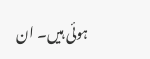ہوئی ہیں۔ ان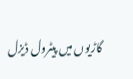گاڑیوں میں پیٹرول ڈیزل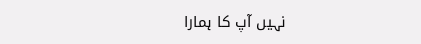نہیں آپ کا ہمارا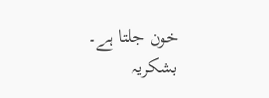خون جلتا ہے۔
بشکریہ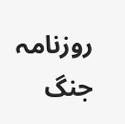روزنامہ جنگ